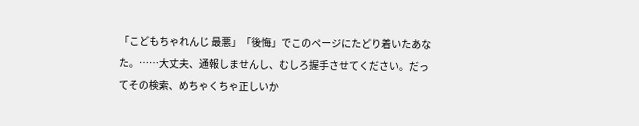「こどもちゃれんじ 最悪」「後悔」でこのページにたどり着いたあなた。……大丈夫、通報しませんし、むしろ握手させてください。だってその検索、めちゃくちゃ正しいか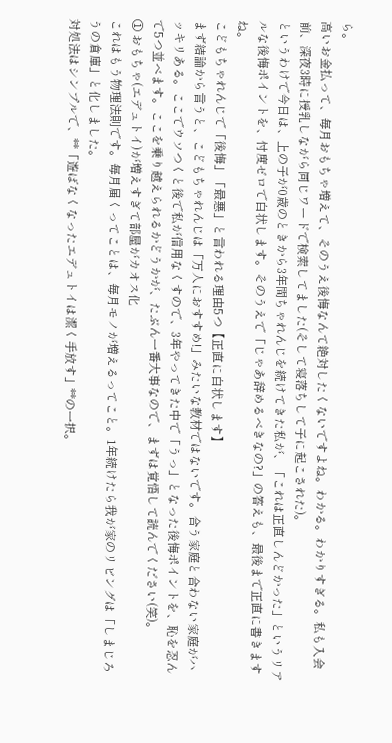ら。
高いお金払って、毎月おもちゃ増えて、そのうえ後悔なんて絶対したくないですよね。わかる。わかりすぎる。私も入会前、深夜3時に授乳しながら同じワードで検索してました(そして寝落ちして子に起こされた)。
というわけで今日は、上の子が0歳のときから3年間ちゃれんじを続けてきた私が、「これは正直しんどかった」というリアルな後悔ポイントを、忖度ゼロで白状します。そのうえで「じゃあ辞めるべきなの?」の答えも、最後まで正直に書きますね。
こどもちゃれんじで「後悔」「最悪」と言われる理由5つ【正直に白状します】
まず結論から言うと、こどもちゃれんじは「万人におすすめ!」みたいな教材ではないです。合う家庭と合わない家庭がハッキリある。ここでウソつくと後で私が信用なくすので、3年やってきた中で「うっ」となった後悔ポイントを、恥を忍んで5つ並べます。ここを乗り越えられるかどうかが、たぶん一番大事なので、まずは覚悟して読んでください(笑)。
① おもちゃ(エデュトイ)が増えすぎて部屋がカオス化
これはもう物理法則です。毎月届くってことは、毎月モノが増えるってこと。1年続けたら我が家のリビングは「しまじろうの倉庫」と化しました。
対処法はシンプルで、**「遊ばなくなったエデュトイは潔く手放す」**の一択。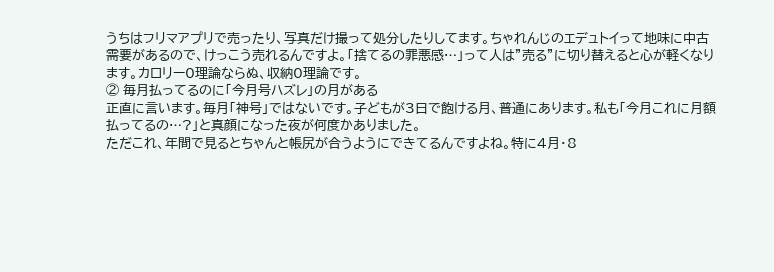うちはフリマアプリで売ったり、写真だけ撮って処分したりしてます。ちゃれんじのエデュトイって地味に中古需要があるので、けっこう売れるんですよ。「捨てるの罪悪感…」って人は”売る”に切り替えると心が軽くなります。カロリー0理論ならぬ、収納0理論です。
② 毎月払ってるのに「今月号ハズレ」の月がある
正直に言います。毎月「神号」ではないです。子どもが3日で飽ける月、普通にあります。私も「今月これに月額払ってるの…?」と真顔になった夜が何度かありました。
ただこれ、年間で見るとちゃんと帳尻が合うようにできてるんですよね。特に4月・8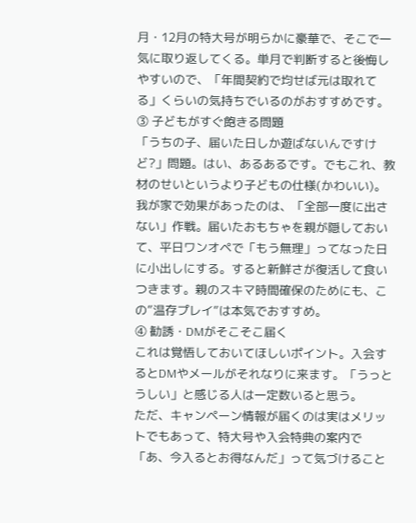月・12月の特大号が明らかに豪華で、そこで一気に取り返してくる。単月で判断すると後悔しやすいので、「年間契約で均せば元は取れてる」くらいの気持ちでいるのがおすすめです。
③ 子どもがすぐ飽きる問題
「うちの子、届いた日しか遊ばないんですけど?」問題。はい、あるあるです。でもこれ、教材のせいというより子どもの仕様(かわいい)。
我が家で効果があったのは、「全部一度に出さない」作戦。届いたおもちゃを親が隠しておいて、平日ワンオペで「もう無理」ってなった日に小出しにする。すると新鮮さが復活して食いつきます。親のスキマ時間確保のためにも、この”温存プレイ”は本気でおすすめ。
④ 勧誘・DMがそこそこ届く
これは覚悟しておいてほしいポイント。入会するとDMやメールがそれなりに来ます。「うっとうしい」と感じる人は一定数いると思う。
ただ、キャンペーン情報が届くのは実はメリットでもあって、特大号や入会特典の案内で「あ、今入るとお得なんだ」って気づけること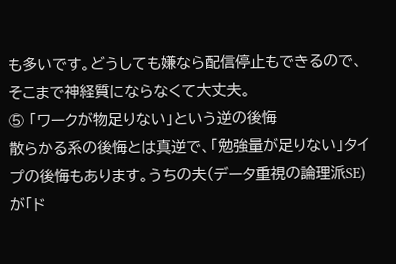も多いです。どうしても嫌なら配信停止もできるので、そこまで神経質にならなくて大丈夫。
⑤ 「ワークが物足りない」という逆の後悔
散らかる系の後悔とは真逆で、「勉強量が足りない」タイプの後悔もあります。うちの夫(データ重視の論理派SE)が「ド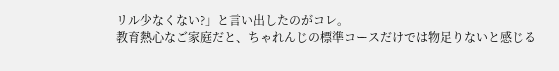リル少なくない?」と言い出したのがコレ。
教育熱心なご家庭だと、ちゃれんじの標準コースだけでは物足りないと感じる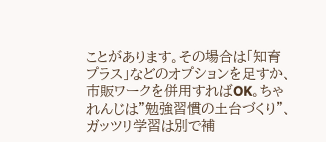ことがあります。その場合は「知育プラス」などのオプションを足すか、市販ワークを併用すればOK。ちゃれんじは”勉強習慣の土台づくり”、ガッツリ学習は別で補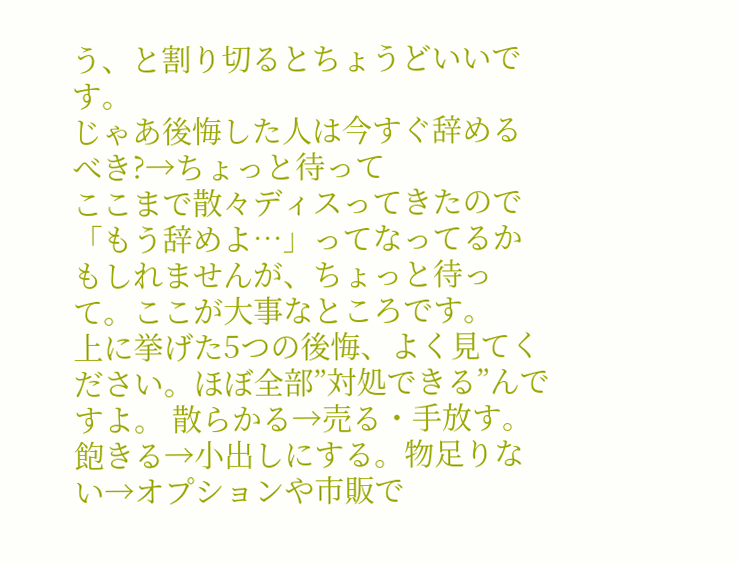う、と割り切るとちょうどいいです。
じゃあ後悔した人は今すぐ辞めるべき?→ちょっと待って
ここまで散々ディスってきたので「もう辞めよ…」ってなってるかもしれませんが、ちょっと待って。ここが大事なところです。
上に挙げた5つの後悔、よく見てください。ほぼ全部”対処できる”んですよ。 散らかる→売る・手放す。飽きる→小出しにする。物足りない→オプションや市販で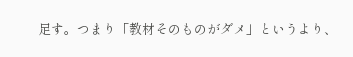足す。つまり「教材そのものがダメ」というより、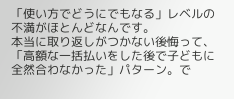「使い方でどうにでもなる」レベルの不満がほとんどなんです。
本当に取り返しがつかない後悔って、「高額な一括払いをした後で子どもに全然合わなかった」パターン。で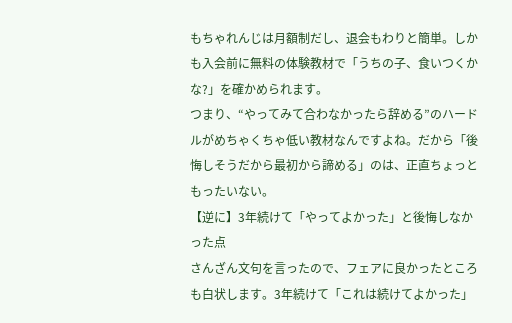もちゃれんじは月額制だし、退会もわりと簡単。しかも入会前に無料の体験教材で「うちの子、食いつくかな?」を確かめられます。
つまり、“やってみて合わなかったら辞める”のハードルがめちゃくちゃ低い教材なんですよね。だから「後悔しそうだから最初から諦める」のは、正直ちょっともったいない。
【逆に】3年続けて「やってよかった」と後悔しなかった点
さんざん文句を言ったので、フェアに良かったところも白状します。3年続けて「これは続けてよかった」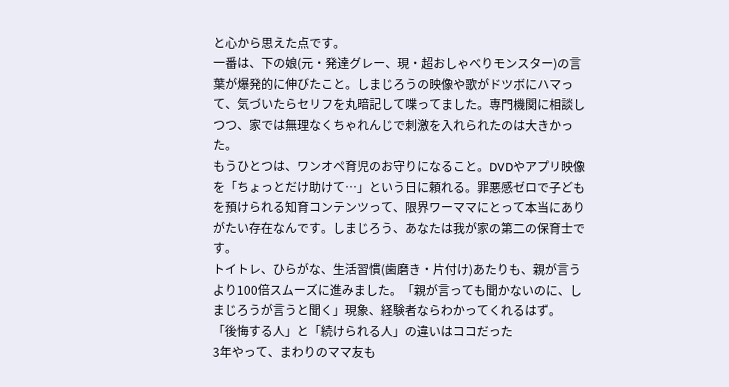と心から思えた点です。
一番は、下の娘(元・発達グレー、現・超おしゃべりモンスター)の言葉が爆発的に伸びたこと。しまじろうの映像や歌がドツボにハマって、気づいたらセリフを丸暗記して喋ってました。専門機関に相談しつつ、家では無理なくちゃれんじで刺激を入れられたのは大きかった。
もうひとつは、ワンオペ育児のお守りになること。DVDやアプリ映像を「ちょっとだけ助けて…」という日に頼れる。罪悪感ゼロで子どもを預けられる知育コンテンツって、限界ワーママにとって本当にありがたい存在なんです。しまじろう、あなたは我が家の第二の保育士です。
トイトレ、ひらがな、生活習慣(歯磨き・片付け)あたりも、親が言うより100倍スムーズに進みました。「親が言っても聞かないのに、しまじろうが言うと聞く」現象、経験者ならわかってくれるはず。
「後悔する人」と「続けられる人」の違いはココだった
3年やって、まわりのママ友も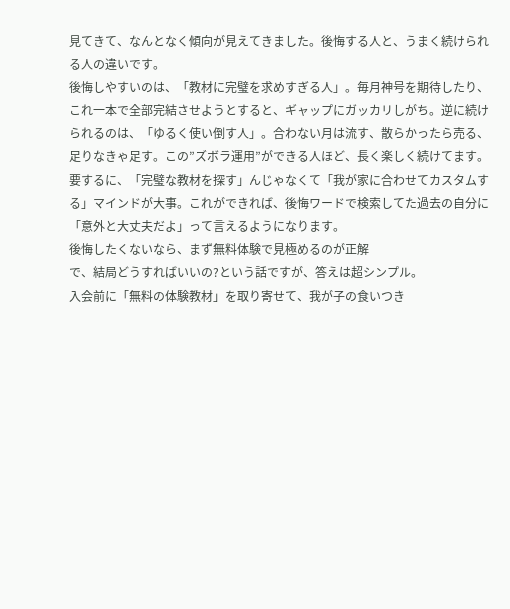見てきて、なんとなく傾向が見えてきました。後悔する人と、うまく続けられる人の違いです。
後悔しやすいのは、「教材に完璧を求めすぎる人」。毎月神号を期待したり、これ一本で全部完結させようとすると、ギャップにガッカリしがち。逆に続けられるのは、「ゆるく使い倒す人」。合わない月は流す、散らかったら売る、足りなきゃ足す。この”ズボラ運用”ができる人ほど、長く楽しく続けてます。
要するに、「完璧な教材を探す」んじゃなくて「我が家に合わせてカスタムする」マインドが大事。これができれば、後悔ワードで検索してた過去の自分に「意外と大丈夫だよ」って言えるようになります。
後悔したくないなら、まず無料体験で見極めるのが正解
で、結局どうすればいいの?という話ですが、答えは超シンプル。
入会前に「無料の体験教材」を取り寄せて、我が子の食いつき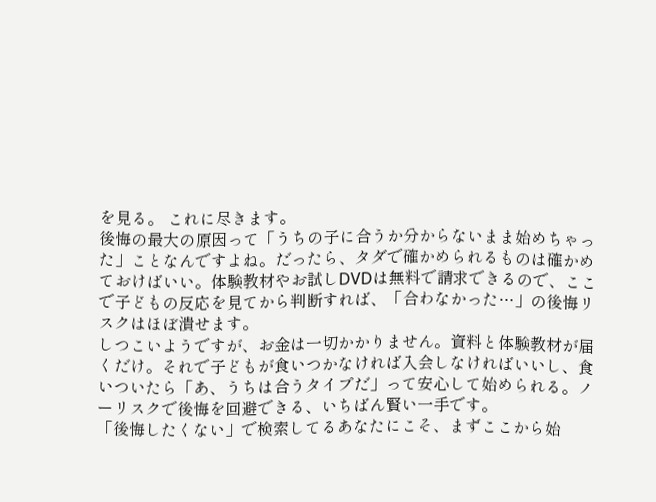を見る。 これに尽きます。
後悔の最大の原因って「うちの子に合うか分からないまま始めちゃった」ことなんですよね。だったら、タダで確かめられるものは確かめておけばいい。体験教材やお試しDVDは無料で請求できるので、ここで子どもの反応を見てから判断すれば、「合わなかった…」の後悔リスクはほぼ潰せます。
しつこいようですが、お金は一切かかりません。資料と体験教材が届くだけ。それで子どもが食いつかなければ入会しなければいいし、食いついたら「あ、うちは合うタイプだ」って安心して始められる。ノーリスクで後悔を回避できる、いちばん賢い一手です。
「後悔したくない」で検索してるあなたにこそ、まずここから始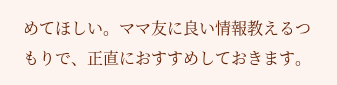めてほしい。ママ友に良い情報教えるつもりで、正直におすすめしておきます。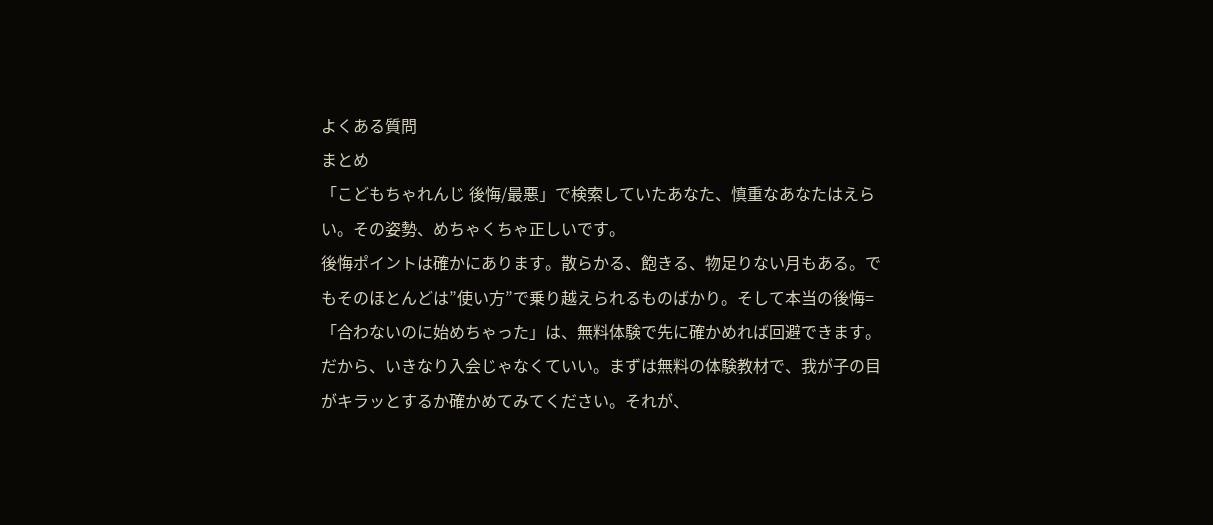よくある質問
まとめ
「こどもちゃれんじ 後悔/最悪」で検索していたあなた、慎重なあなたはえらい。その姿勢、めちゃくちゃ正しいです。
後悔ポイントは確かにあります。散らかる、飽きる、物足りない月もある。でもそのほとんどは”使い方”で乗り越えられるものばかり。そして本当の後悔=「合わないのに始めちゃった」は、無料体験で先に確かめれば回避できます。
だから、いきなり入会じゃなくていい。まずは無料の体験教材で、我が子の目がキラッとするか確かめてみてください。それが、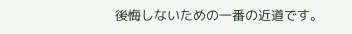後悔しないための一番の近道です。